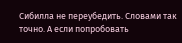Сибилла не переубедить. Словами так точно. А если попробовать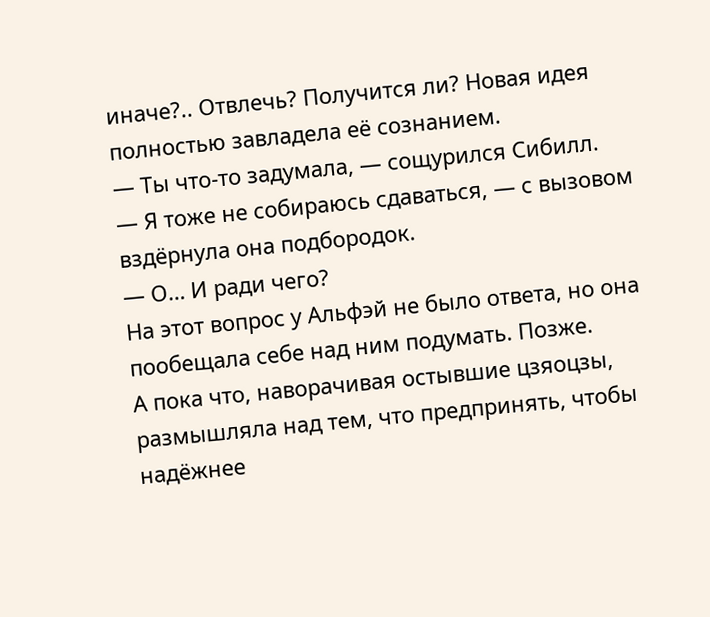иначе?.. Отвлечь? Получится ли? Новая идея полностью завладела её сознанием.
— Ты что-то задумала, — сощурился Сибилл.
— Я тоже не собираюсь сдаваться, — с вызовом вздёрнула она подбородок.
— О… И ради чего?
На этот вопрос у Альфэй не было ответа, но она пообещала себе над ним подумать. Позже.
А пока что, наворачивая остывшие цзяоцзы, размышляла над тем, что предпринять, чтобы надёжнее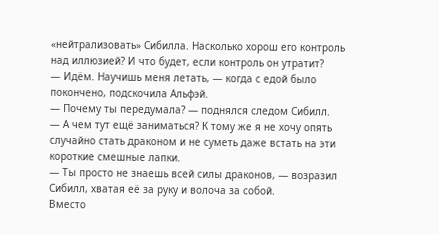«нейтрализовать» Сибилла. Насколько хорош его контроль над иллюзией? И что будет, если контроль он утратит?
— Идём. Научишь меня летать, — когда с едой было покончено, подскочила Альфэй.
— Почему ты передумала? — поднялся следом Сибилл.
— А чем тут ещё заниматься? К тому же я не хочу опять случайно стать драконом и не суметь даже встать на эти короткие смешные лапки.
— Ты просто не знаешь всей силы драконов, — возразил Сибилл, хватая её за руку и волоча за собой.
Вместо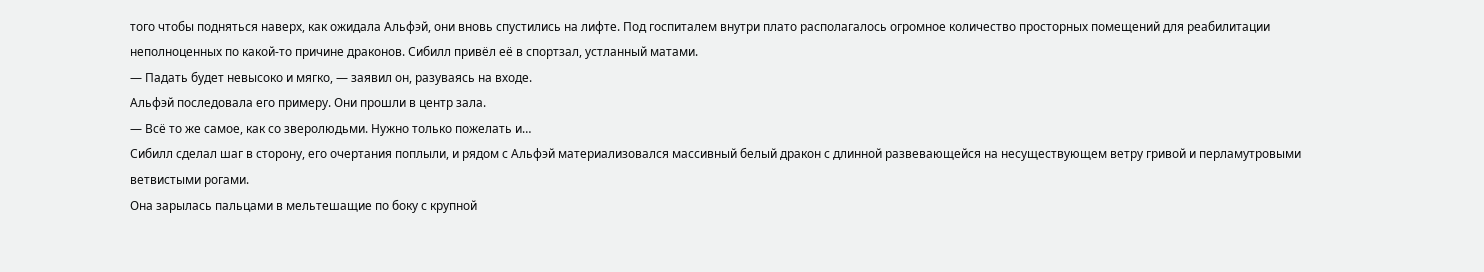того чтобы подняться наверх, как ожидала Альфэй, они вновь спустились на лифте. Под госпиталем внутри плато располагалось огромное количество просторных помещений для реабилитации неполноценных по какой-то причине драконов. Сибилл привёл её в спортзал, устланный матами.
— Падать будет невысоко и мягко, — заявил он, разуваясь на входе.
Альфэй последовала его примеру. Они прошли в центр зала.
— Всё то же самое, как со зверолюдьми. Нужно только пожелать и…
Сибилл сделал шаг в сторону, его очертания поплыли, и рядом с Альфэй материализовался массивный белый дракон с длинной развевающейся на несуществующем ветру гривой и перламутровыми ветвистыми рогами.
Она зарылась пальцами в мельтешащие по боку с крупной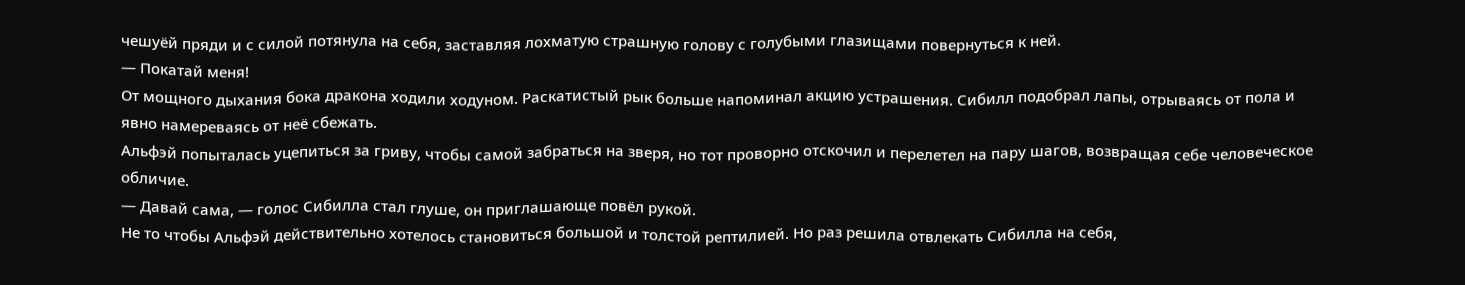чешуёй пряди и с силой потянула на себя, заставляя лохматую страшную голову с голубыми глазищами повернуться к ней.
— Покатай меня!
От мощного дыхания бока дракона ходили ходуном. Раскатистый рык больше напоминал акцию устрашения. Сибилл подобрал лапы, отрываясь от пола и явно намереваясь от неё сбежать.
Альфэй попыталась уцепиться за гриву, чтобы самой забраться на зверя, но тот проворно отскочил и перелетел на пару шагов, возвращая себе человеческое обличие.
— Давай сама, — голос Сибилла стал глуше, он приглашающе повёл рукой.
Не то чтобы Альфэй действительно хотелось становиться большой и толстой рептилией. Но раз решила отвлекать Сибилла на себя,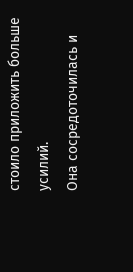стоило приложить больше усилий.
Она сосредоточилась и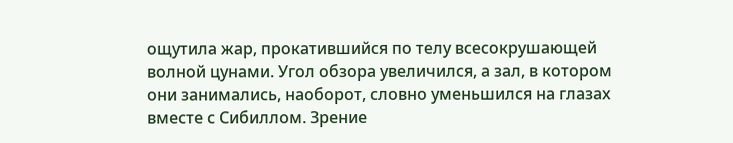ощутила жар, прокатившийся по телу всесокрушающей волной цунами. Угол обзора увеличился, а зал, в котором они занимались, наоборот, словно уменьшился на глазах вместе с Сибиллом. Зрение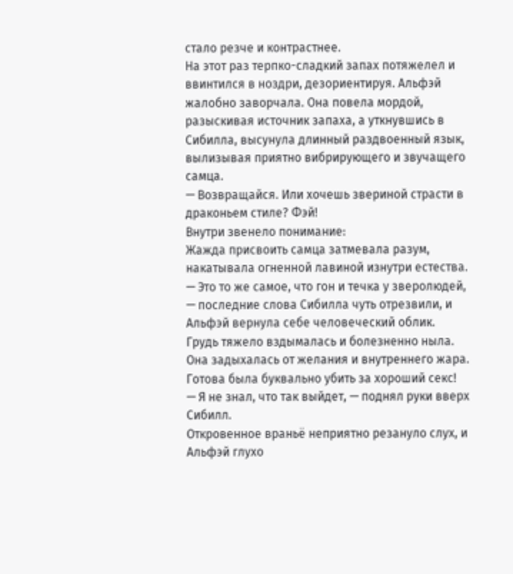стало резче и контрастнее.
На этот раз терпко-сладкий запах потяжелел и ввинтился в ноздри, дезориентируя. Альфэй жалобно заворчала. Она повела мордой, разыскивая источник запаха, а уткнувшись в Сибилла, высунула длинный раздвоенный язык, вылизывая приятно вибрирующего и звучащего самца.
— Возвращайся. Или хочешь звериной страсти в драконьем стиле? Фэй!
Внутри звенело понимание:
Жажда присвоить самца затмевала разум, накатывала огненной лавиной изнутри естества.
— Это то же самое, что гон и течка у зверолюдей, — последние слова Сибилла чуть отрезвили, и Альфэй вернула себе человеческий облик.
Грудь тяжело вздымалась и болезненно ныла. Она задыхалась от желания и внутреннего жара. Готова была буквально убить за хороший секс!
— Я не знал, что так выйдет, — поднял руки вверх Сибилл.
Откровенное враньё неприятно резануло слух, и Альфэй глухо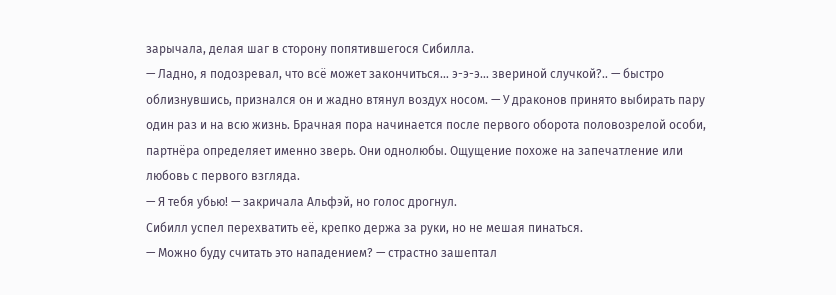зарычала, делая шаг в сторону попятившегося Сибилла.
— Ладно, я подозревал, что всё может закончиться… э-э-э… звериной случкой?.. — быстро облизнувшись, признался он и жадно втянул воздух носом. — У драконов принято выбирать пару один раз и на всю жизнь. Брачная пора начинается после первого оборота половозрелой особи, партнёра определяет именно зверь. Они однолюбы. Ощущение похоже на запечатление или любовь с первого взгляда.
— Я тебя убью! — закричала Альфэй, но голос дрогнул.
Сибилл успел перехватить её, крепко держа за руки, но не мешая пинаться.
— Можно буду считать это нападением? — страстно зашептал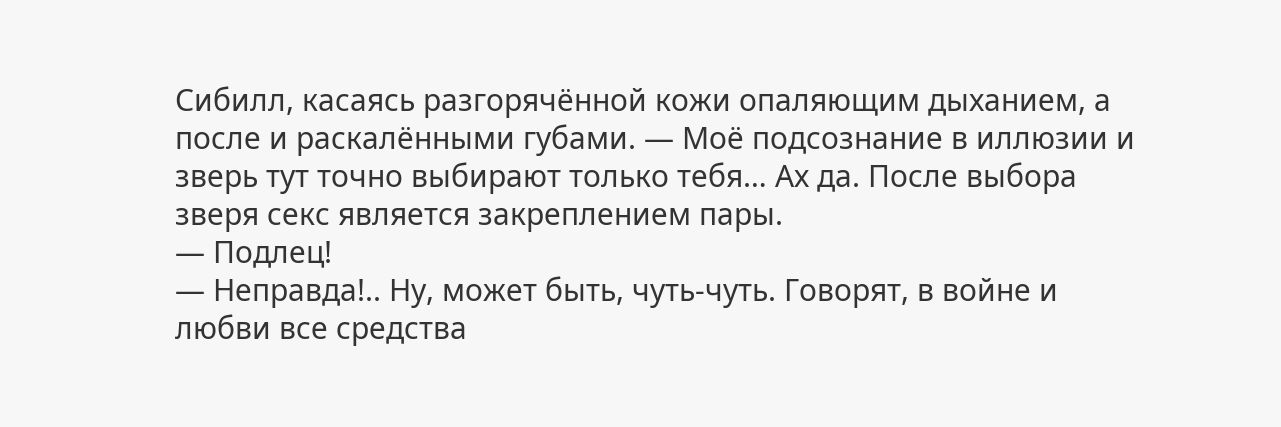Сибилл, касаясь разгорячённой кожи опаляющим дыханием, а после и раскалёнными губами. — Моё подсознание в иллюзии и зверь тут точно выбирают только тебя… Ах да. После выбора зверя секс является закреплением пары.
— Подлец!
— Неправда!.. Ну, может быть, чуть-чуть. Говорят, в войне и любви все средства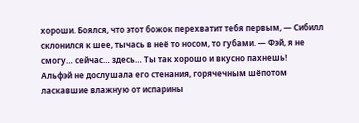хороши. Боялся, что этот божок перехватит тебя первым, — Сибилл склонился к шее, тычась в неё то носом, то губами. — Фэй, я не смогу… сейчас… здесь… Ты так хорошо и вкусно пахнешь!
Альфэй не дослушала его стенания, горячечным шёпотом ласкавшие влажную от испарины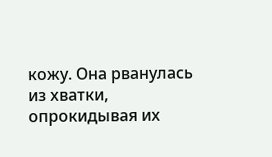кожу. Она рванулась из хватки, опрокидывая их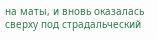на маты, и вновь оказалась сверху под страдальческий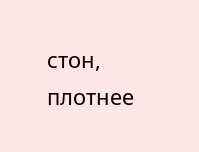стон, плотнее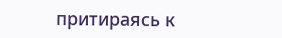притираясь к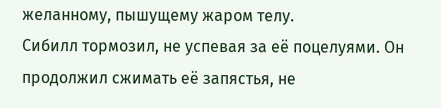желанному, пышущему жаром телу.
Сибилл тормозил, не успевая за её поцелуями. Он продолжил сжимать её запястья, не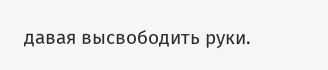давая высвободить руки.